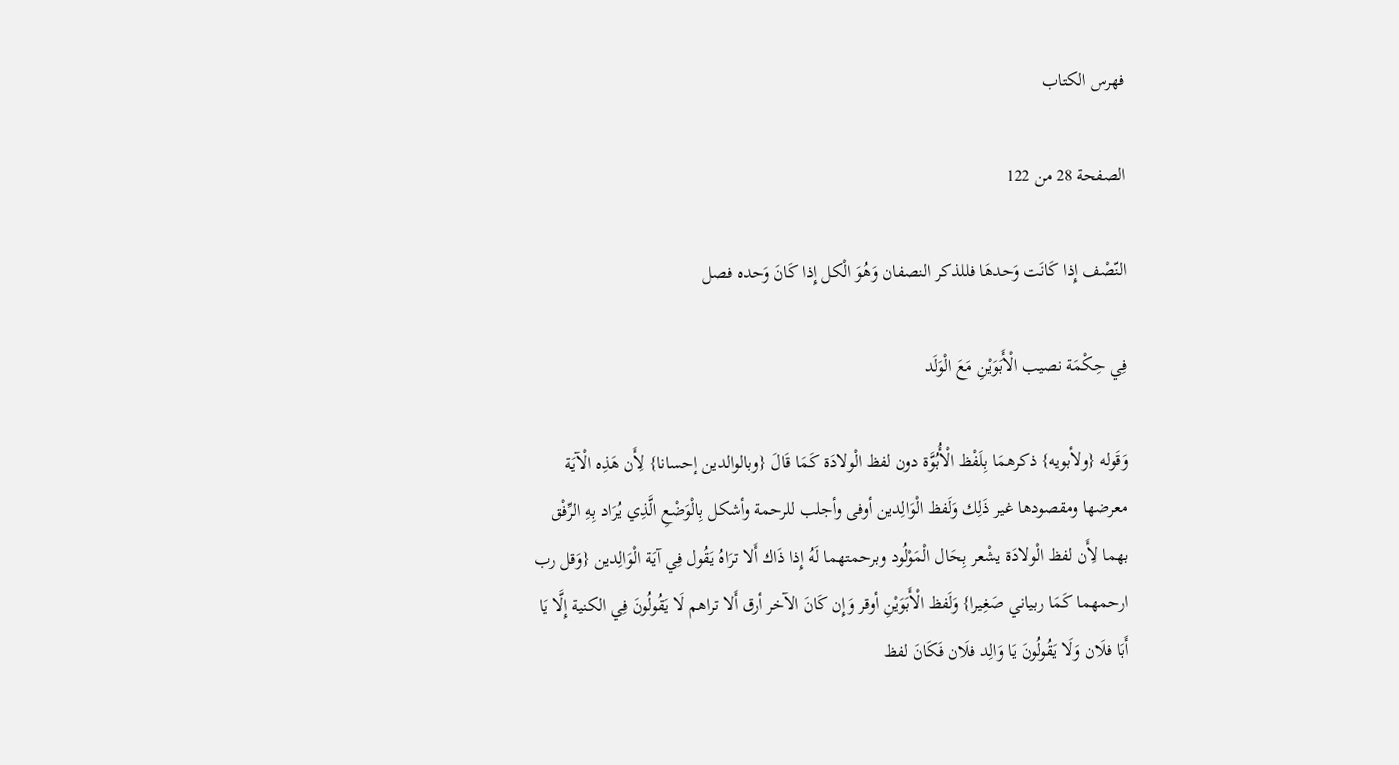فهرس الكتاب

الصفحة 28 من 122

النّصْف إِذا كَانَت وَحدهَا فللذكر النصفان وَهُوَ الْكل إِذا كَانَ وَحده فصل

فِي حِكْمَة نصيب الْأَبَوَيْنِ مَعَ الْوَلَد

وَقَوله {ولأبويه} ذكرهمَا بِلَفْظ الْأُبُوَّة دون لفظ الْولادَة كَمَا قَالَ {وبالوالدين إحسانا} لِأَن هَذِه الْآيَة معرضها ومقصودها غير ذَلِك وَلَفظ الْوَالِدين أوفى وأجلب للرحمة وأشكل بِالْوَضْعِ الَّذِي يُرَاد بِهِ الرِّفْق بهما لِأَن لفظ الْولادَة يشْعر بِحَال الْمَوْلُود وبرحمتهما لَهُ إِذا ذَاك أَلا ترَاهُ يَقُول فِي آيَة الْوَالِدين {وَقل رب ارحمهما كَمَا ربياني صَغِيرا} وَلَفظ الْأَبَوَيْنِ أوقر وَإِن كَانَ الآخر أرق أَلا تراهم لَا يَقُولُونَ فِي الكنية إِلَّا يَا أَبَا فلَان وَلَا يَقُولُونَ يَا وَالِد فلَان فَكَانَ لفظ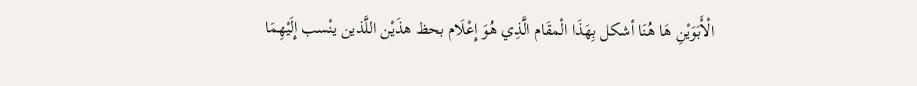الْأَبَوَيْنِ هَا هُنَا أشكل بِهَذَا الْمقَام الَّذِي هُوَ إِعْلَام بحظ هذَيْن اللَّذين ينْسب إِلَيْهِمَا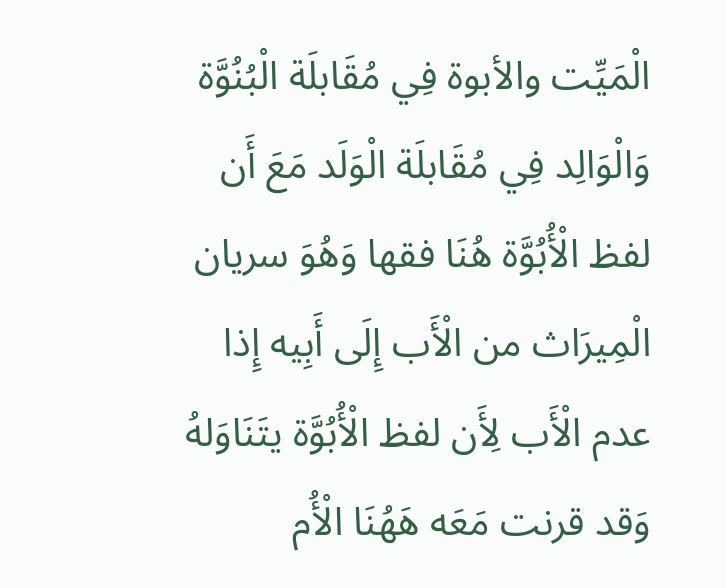الْمَيِّت والأبوة فِي مُقَابلَة الْبُنُوَّة وَالْوَالِد فِي مُقَابلَة الْوَلَد مَعَ أَن لفظ الْأُبُوَّة هُنَا فقها وَهُوَ سريان الْمِيرَاث من الْأَب إِلَى أَبِيه إِذا عدم الْأَب لِأَن لفظ الْأُبُوَّة يتَنَاوَلهُ وَقد قرنت مَعَه هَهُنَا الْأُم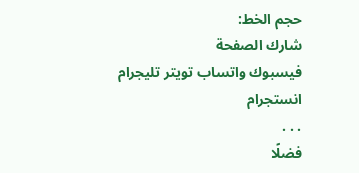حجم الخط:
شارك الصفحة
فيسبوك واتساب تويتر تليجرام انستجرام
. . .
فضلًا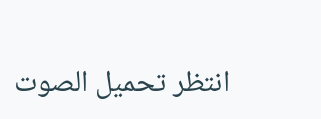انتظر تحميل الصوت